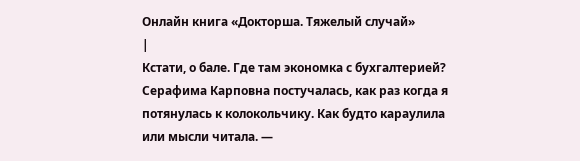Онлайн книга «Докторша. Тяжелый случай»
|
Кстати, о бале. Где там экономка с бухгалтерией? Серафима Карповна постучалась, как раз когда я потянулась к колокольчику. Как будто караулила или мысли читала. —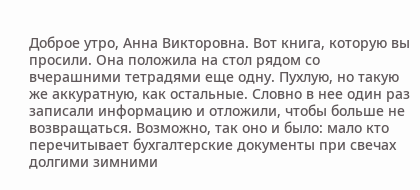Доброе утро, Анна Викторовна. Вот книга, которую вы просили. Она положила на стол рядом со вчерашними тетрадями еще одну. Пухлую, но такую же аккуратную, как остальные. Словно в нее один раз записали информацию и отложили, чтобы больше не возвращаться. Возможно, так оно и было: мало кто перечитывает бухгалтерские документы при свечах долгими зимними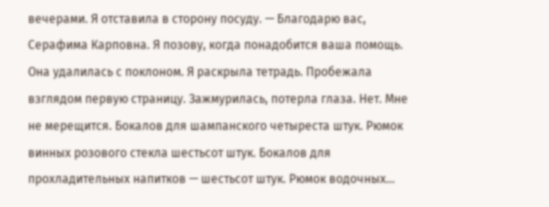вечерами. Я отставила в сторону посуду. — Благодарю вас, Серафима Карповна. Я позову, когда понадобится ваша помощь. Она удалилась с поклоном. Я раскрыла тетрадь. Пробежала взглядом первую страницу. Зажмурилась, потерла глаза. Нет. Мне не мерещится. Бокалов для шампанского четыреста штук. Рюмок винных розового стекла шестьсот штук. Бокалов для прохладительных напитков — шестьсот штук. Рюмок водочных…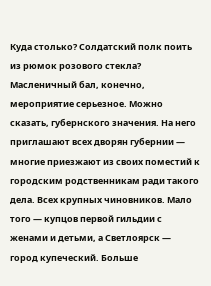Куда столько? Солдатский полк поить из рюмок розового стекла? Масленичный бал, конечно, мероприятие серьезное. Можно сказать, губернского значения. На него приглашают всех дворян губернии — многие приезжают из своих поместий к городским родственникам ради такого дела. Всех крупных чиновников. Мало того — купцов первой гильдии с женами и детьми, а Светлоярск — город купеческий. Больше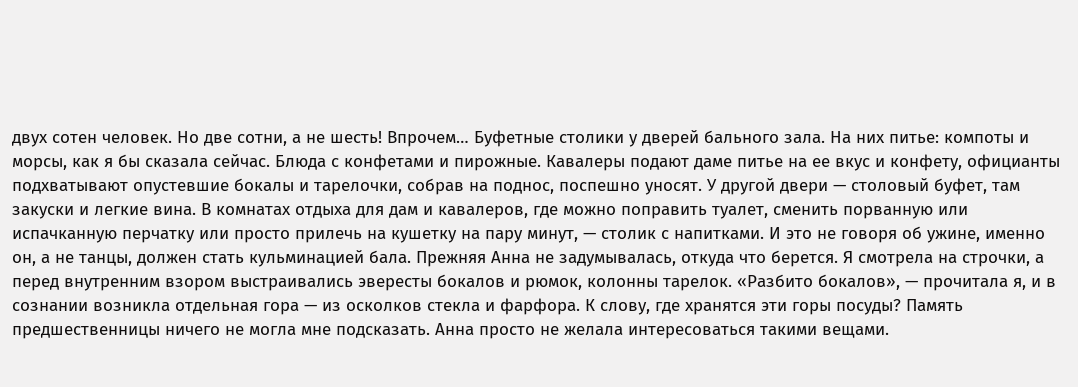двух сотен человек. Но две сотни, а не шесть! Впрочем… Буфетные столики у дверей бального зала. На них питье: компоты и морсы, как я бы сказала сейчас. Блюда с конфетами и пирожные. Кавалеры подают даме питье на ее вкус и конфету, официанты подхватывают опустевшие бокалы и тарелочки, собрав на поднос, поспешно уносят. У другой двери — столовый буфет, там закуски и легкие вина. В комнатах отдыха для дам и кавалеров, где можно поправить туалет, сменить порванную или испачканную перчатку или просто прилечь на кушетку на пару минут, — столик с напитками. И это не говоря об ужине, именно он, а не танцы, должен стать кульминацией бала. Прежняя Анна не задумывалась, откуда что берется. Я смотрела на строчки, а перед внутренним взором выстраивались эвересты бокалов и рюмок, колонны тарелок. «Разбито бокалов», — прочитала я, и в сознании возникла отдельная гора — из осколков стекла и фарфора. К слову, где хранятся эти горы посуды? Память предшественницы ничего не могла мне подсказать. Анна просто не желала интересоваться такими вещами.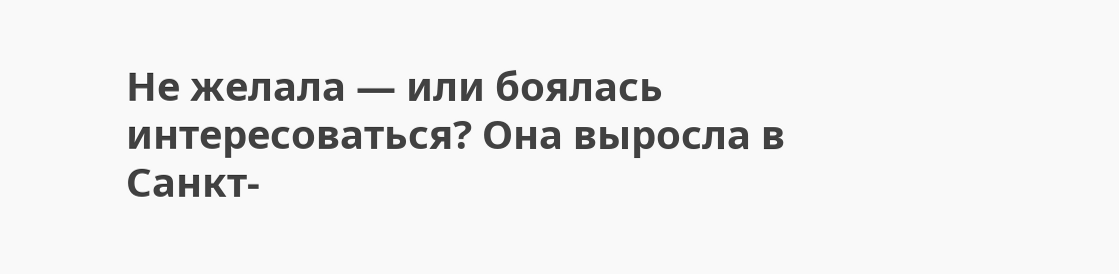Не желала — или боялась интересоваться? Она выросла в Санкт-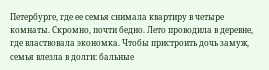Петербурге, где ее семья снимала квартиру в четыре комнаты. Скромно, почти бедно. Лето проводила в деревне, где властвовала экономка. Чтобы пристроить дочь замуж, семья влезла в долги: бальные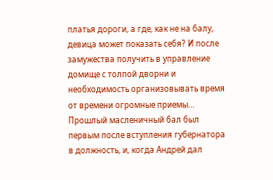платья дороги, а где, как не на балу, девица может показать себя? И после замужества получить в управление домище с толпой дворни и необходимость организовывать время от времени огромные приемы… Прошлый масленичный бал был первым после вступления губернатора в должность, и, когда Андрей дал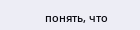понять, что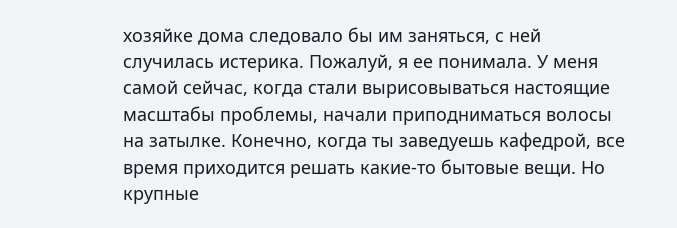хозяйке дома следовало бы им заняться, с ней случилась истерика. Пожалуй, я ее понимала. У меня самой сейчас, когда стали вырисовываться настоящие масштабы проблемы, начали приподниматься волосы на затылке. Конечно, когда ты заведуешь кафедрой, все время приходится решать какие-то бытовые вещи. Но крупные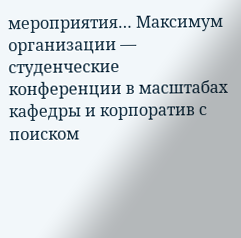мероприятия… Максимум организации — студенческие конференции в масштабах кафедры и корпоратив с поиском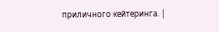приличного кейтеринга. |